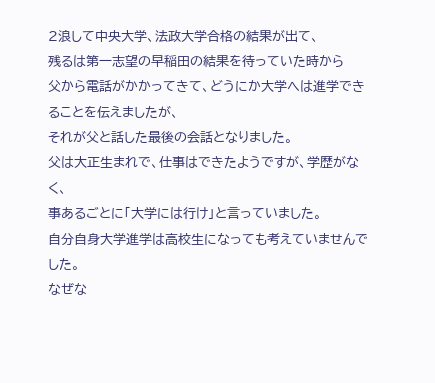2浪して中央大学、法政大学合格の結果が出て、
残るは第一志望の早稲田の結果を待っていた時から
父から電話がかかってきて、どうにか大学へは進学できることを伝えましたが、
それが父と話した最後の会話となりました。
父は大正生まれで、仕事はできたようですが、学歴がなく、
事あるごとに「大学には行け」と言っていました。
自分自身大学進学は高校生になっても考えていませんでした。
なぜな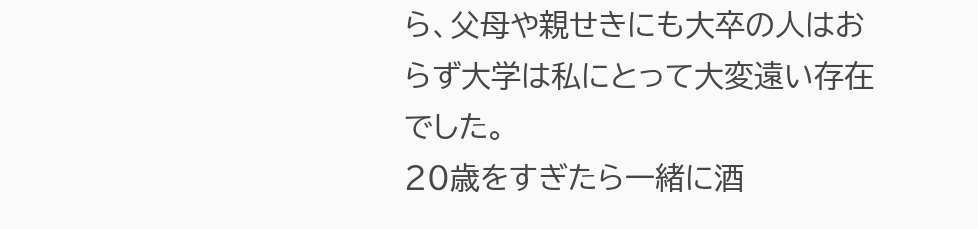ら、父母や親せきにも大卒の人はおらず大学は私にとって大変遠い存在でした。
20歳をすぎたら一緒に酒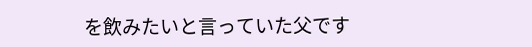を飲みたいと言っていた父です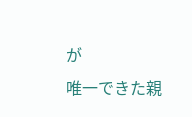が
唯一できた親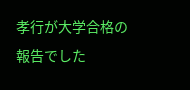孝行が大学合格の報告でした